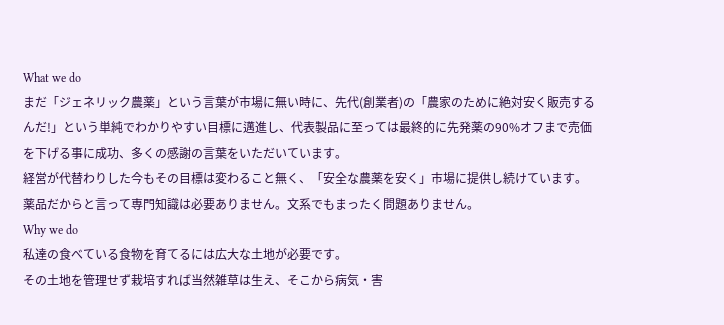What we do
まだ「ジェネリック農薬」という言葉が市場に無い時に、先代(創業者)の「農家のために絶対安く販売するんだ!」という単純でわかりやすい目標に邁進し、代表製品に至っては最終的に先発薬の90%オフまで売価を下げる事に成功、多くの感謝の言葉をいただいています。
経営が代替わりした今もその目標は変わること無く、「安全な農薬を安く」市場に提供し続けています。
薬品だからと言って専門知識は必要ありません。文系でもまったく問題ありません。
Why we do
私達の食べている食物を育てるには広大な土地が必要です。
その土地を管理せず栽培すれば当然雑草は生え、そこから病気・害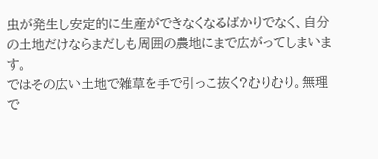虫が発生し安定的に生産ができなくなるばかりでなく、自分の土地だけならまだしも周囲の農地にまで広がってしまいます。
ではその広い土地で雑草を手で引っこ抜く?むりむり。無理で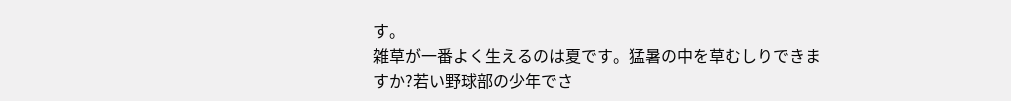す。
雑草が一番よく生えるのは夏です。猛暑の中を草むしりできますか?若い野球部の少年でさ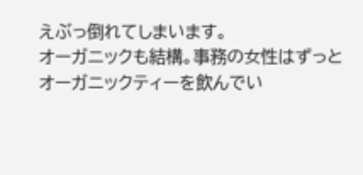えぶっ倒れてしまいます。
オーガニックも結構。事務の女性はずっとオーガニックティーを飲んでい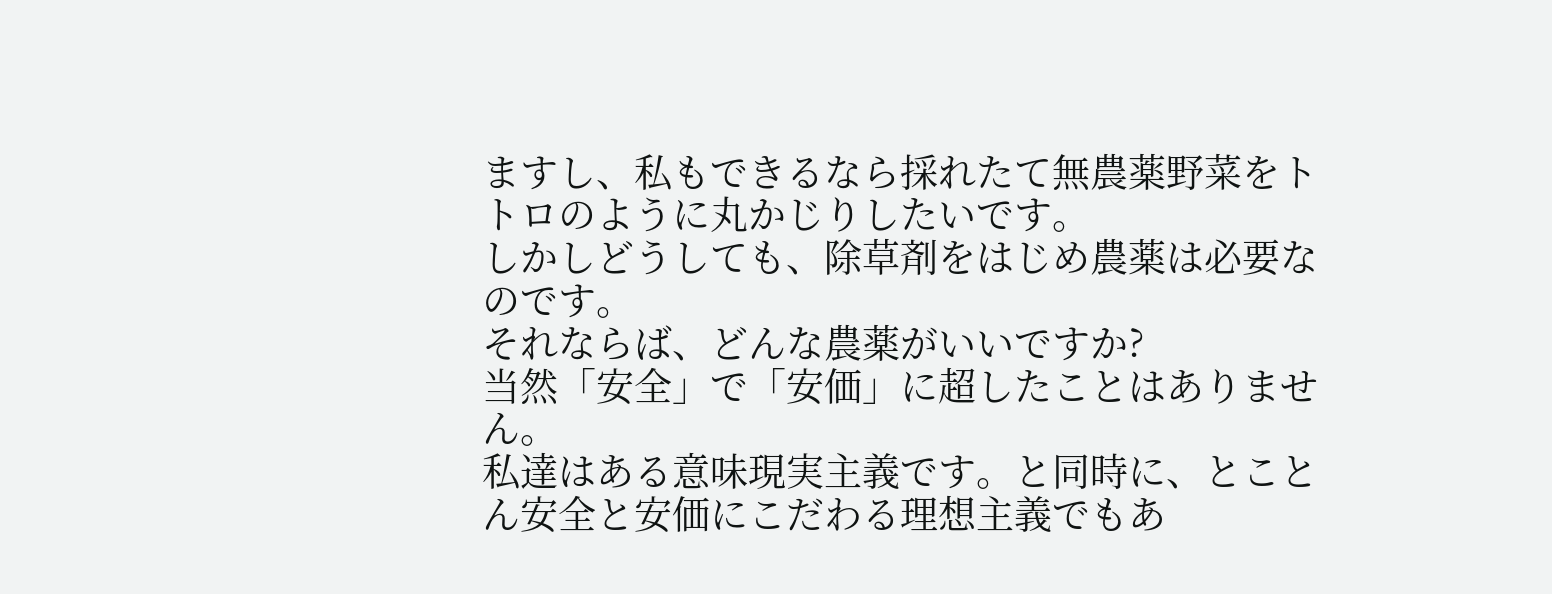ますし、私もできるなら採れたて無農薬野菜をトトロのように丸かじりしたいです。
しかしどうしても、除草剤をはじめ農薬は必要なのです。
それならば、どんな農薬がいいですか?
当然「安全」で「安価」に超したことはありません。
私達はある意味現実主義です。と同時に、とことん安全と安価にこだわる理想主義でもあ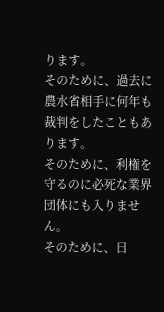ります。
そのために、過去に農水省相手に何年も裁判をしたこともあります。
そのために、利権を守るのに必死な業界団体にも入りません。
そのために、日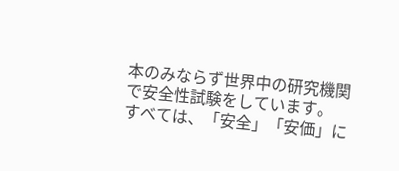本のみならず世界中の研究機関で安全性試験をしています。
すべては、「安全」「安価」に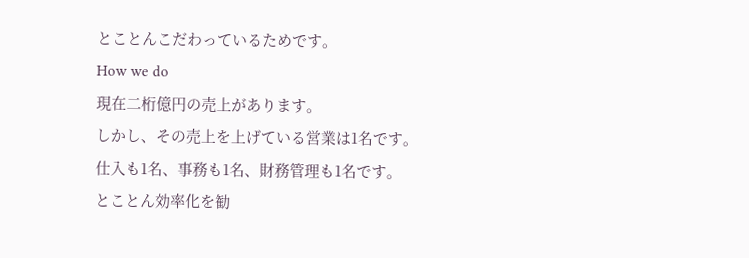とことんこだわっているためです。
How we do
現在二桁億円の売上があります。
しかし、その売上を上げている営業は1名です。
仕入も1名、事務も1名、財務管理も1名です。
とことん効率化を勧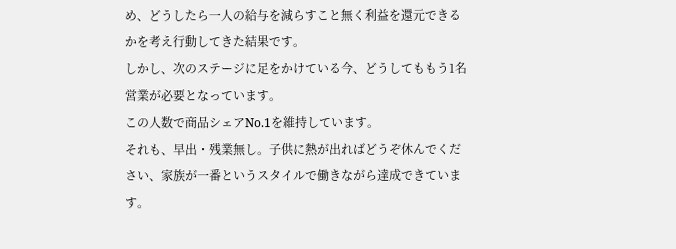め、どうしたら一人の給与を減らすこと無く利益を還元できるかを考え行動してきた結果です。
しかし、次のステージに足をかけている今、どうしてももう1名営業が必要となっています。
この人数で商品シェアNo.1を維持しています。
それも、早出・残業無し。子供に熱が出ればどうぞ休んでください、家族が一番というスタイルで働きながら達成できています。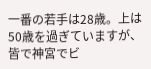一番の若手は28歳。上は50歳を過ぎていますが、皆で神宮でビ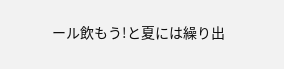ール飲もう!と夏には繰り出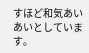すほど和気あいあいとしています。